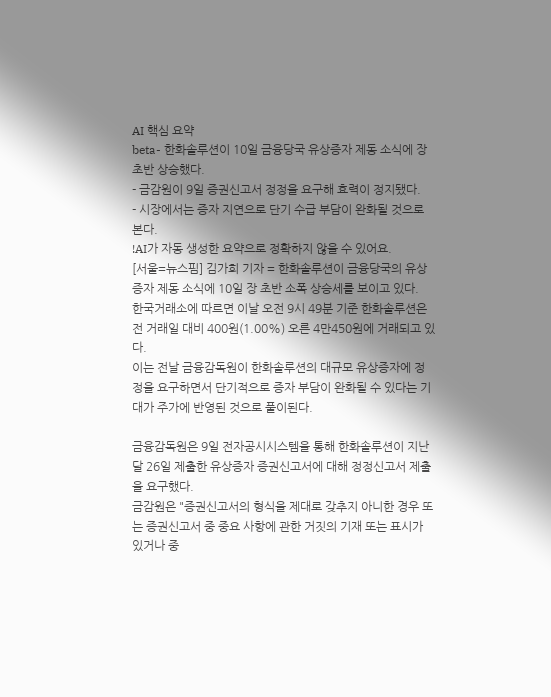AI 핵심 요약
beta- 한화솔루션이 10일 금융당국 유상증자 제동 소식에 장 초반 상승했다.
- 금감원이 9일 증권신고서 정정을 요구해 효력이 정지됐다.
- 시장에서는 증자 지연으로 단기 수급 부담이 완화될 것으로 본다.
!AI가 자동 생성한 요약으로 정확하지 않을 수 있어요.
[서울=뉴스핌] 김가희 기자 = 한화솔루션이 금융당국의 유상증자 제동 소식에 10일 장 초반 소폭 상승세를 보이고 있다.
한국거래소에 따르면 이날 오전 9시 49분 기준 한화솔루션은 전 거래일 대비 400원(1.00%) 오른 4만450원에 거래되고 있다.
이는 전날 금융감독원이 한화솔루션의 대규모 유상증자에 정정을 요구하면서 단기적으로 증자 부담이 완화될 수 있다는 기대가 주가에 반영된 것으로 풀이된다.

금융감독원은 9일 전자공시시스템을 통해 한화솔루션이 지난달 26일 제출한 유상증자 증권신고서에 대해 정정신고서 제출을 요구했다.
금감원은 "증권신고서의 형식을 제대로 갖추지 아니한 경우 또는 증권신고서 중 중요 사항에 관한 거짓의 기재 또는 표시가 있거나 중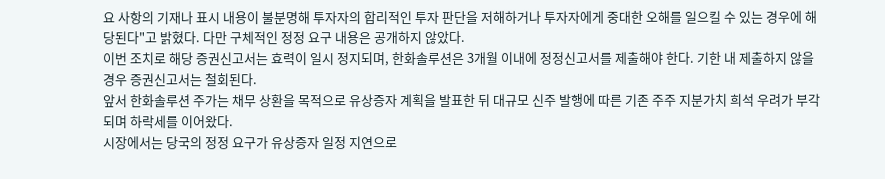요 사항의 기재나 표시 내용이 불분명해 투자자의 합리적인 투자 판단을 저해하거나 투자자에게 중대한 오해를 일으킬 수 있는 경우에 해당된다"고 밝혔다. 다만 구체적인 정정 요구 내용은 공개하지 않았다.
이번 조치로 해당 증권신고서는 효력이 일시 정지되며, 한화솔루션은 3개월 이내에 정정신고서를 제출해야 한다. 기한 내 제출하지 않을 경우 증권신고서는 철회된다.
앞서 한화솔루션 주가는 채무 상환을 목적으로 유상증자 계획을 발표한 뒤 대규모 신주 발행에 따른 기존 주주 지분가치 희석 우려가 부각되며 하락세를 이어왔다.
시장에서는 당국의 정정 요구가 유상증자 일정 지연으로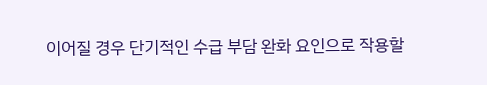이어질 경우 단기적인 수급 부담 완화 요인으로 작용할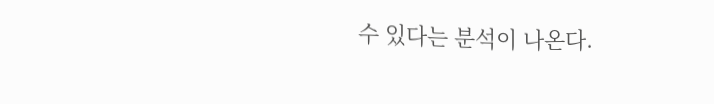수 있다는 분석이 나온다.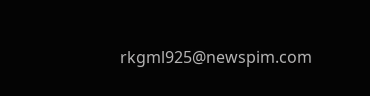rkgml925@newspim.com